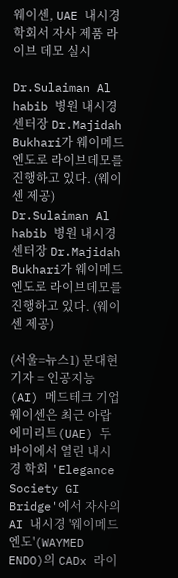웨이센, UAE 내시경 학회서 자사 제품 라이브 데모 실시

Dr.Sulaiman Al habib 병원 내시경센터장 Dr.Majidah Bukhari가 웨이메드 엔도로 라이브데모를 진행하고 있다. (웨이센 제공)
Dr.Sulaiman Al habib 병원 내시경센터장 Dr.Majidah Bukhari가 웨이메드 엔도로 라이브데모를 진행하고 있다. (웨이센 제공)

(서울=뉴스1) 문대현 기자 = 인공지능(AI) 메드테크 기업 웨이센은 최근 아랍에미리트(UAE) 두바이에서 열린 내시경 학회 'Elegance Society GI Bridge'에서 자사의 AI 내시경 '웨이메드 엔도'(WAYMED ENDO)의 CADx 라이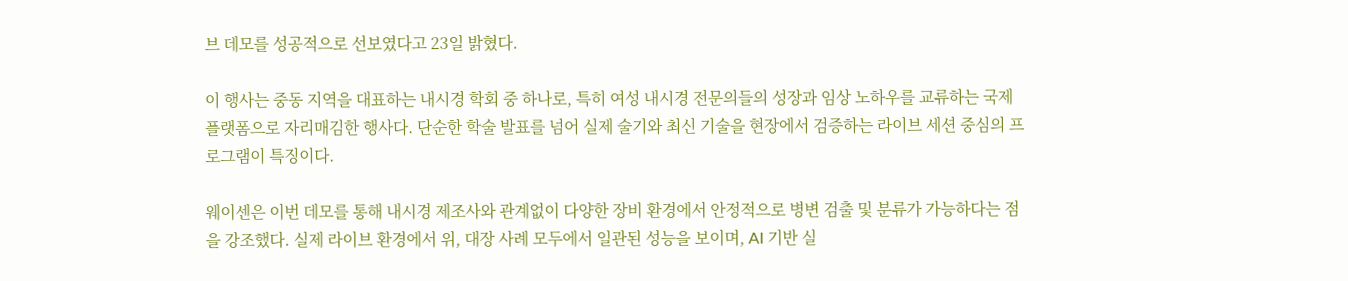브 데모를 성공적으로 선보였다고 23일 밝혔다.

이 행사는 중동 지역을 대표하는 내시경 학회 중 하나로, 특히 여성 내시경 전문의들의 성장과 임상 노하우를 교류하는 국제 플랫폼으로 자리매김한 행사다. 단순한 학술 발표를 넘어 실제 술기와 최신 기술을 현장에서 검증하는 라이브 세션 중심의 프로그램이 특징이다.

웨이센은 이번 데모를 통해 내시경 제조사와 관계없이 다양한 장비 환경에서 안정적으로 병변 검출 및 분류가 가능하다는 점을 강조했다. 실제 라이브 환경에서 위, 대장 사례 모두에서 일관된 성능을 보이며, AI 기반 실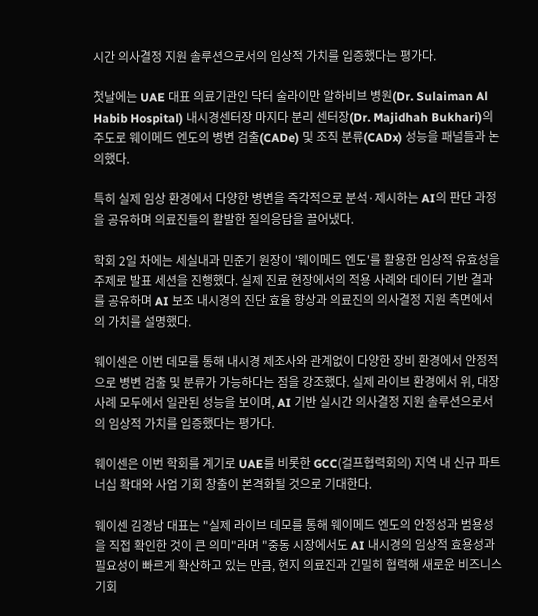시간 의사결정 지원 솔루션으로서의 임상적 가치를 입증했다는 평가다.

첫날에는 UAE 대표 의료기관인 닥터 술라이만 알하비브 병원(Dr. Sulaiman Al Habib Hospital) 내시경센터장 마지다 분리 센터장(Dr. Majidhah Bukhari)의 주도로 웨이메드 엔도의 병변 검출(CADe) 및 조직 분류(CADx) 성능을 패널들과 논의했다.

특히 실제 임상 환경에서 다양한 병변을 즉각적으로 분석·제시하는 AI의 판단 과정을 공유하며 의료진들의 활발한 질의응답을 끌어냈다.

학회 2일 차에는 세실내과 민준기 원장이 '웨이메드 엔도'를 활용한 임상적 유효성을 주제로 발표 세션을 진행했다. 실제 진료 현장에서의 적용 사례와 데이터 기반 결과를 공유하며 AI 보조 내시경의 진단 효율 향상과 의료진의 의사결정 지원 측면에서의 가치를 설명했다.

웨이센은 이번 데모를 통해 내시경 제조사와 관계없이 다양한 장비 환경에서 안정적으로 병변 검출 및 분류가 가능하다는 점을 강조했다. 실제 라이브 환경에서 위, 대장 사례 모두에서 일관된 성능을 보이며, AI 기반 실시간 의사결정 지원 솔루션으로서의 임상적 가치를 입증했다는 평가다.

웨이센은 이번 학회를 계기로 UAE를 비롯한 GCC(걸프협력회의) 지역 내 신규 파트너십 확대와 사업 기회 창출이 본격화될 것으로 기대한다.

웨이센 김경남 대표는 "실제 라이브 데모를 통해 웨이메드 엔도의 안정성과 범용성을 직접 확인한 것이 큰 의미"라며 "중동 시장에서도 AI 내시경의 임상적 효용성과 필요성이 빠르게 확산하고 있는 만큼, 현지 의료진과 긴밀히 협력해 새로운 비즈니스 기회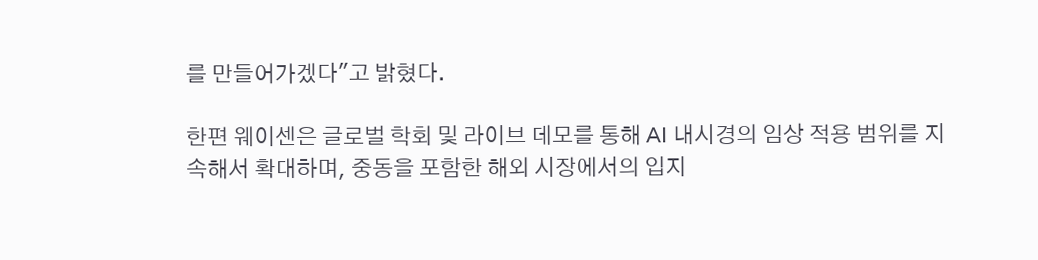를 만들어가겠다"고 밝혔다.

한편 웨이센은 글로벌 학회 및 라이브 데모를 통해 AI 내시경의 임상 적용 범위를 지속해서 확대하며, 중동을 포함한 해외 시장에서의 입지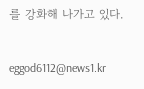를 강화해 나가고 있다.

eggod6112@news1.kr